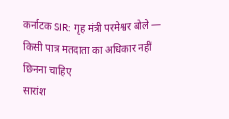कर्नाटक SIR: गृह मंत्री परमेश्वर बोले — किसी पात्र मतदाता का अधिकार नहीं छिनना चाहिए
सारांश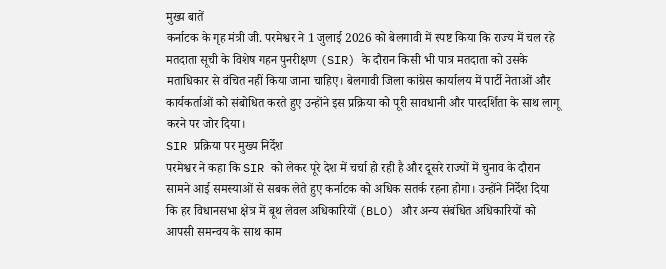मुख्य बातें
कर्नाटक के गृह मंत्री जी. परमेश्वर ने 1 जुलाई 2026 को बेलगावी में स्पष्ट किया कि राज्य में चल रहे मतदाता सूची के विशेष गहन पुनरीक्षण (SIR) के दौरान किसी भी पात्र मतदाता को उसके मताधिकार से वंचित नहीं किया जाना चाहिए। बेलगावी जिला कांग्रेस कार्यालय में पार्टी नेताओं और कार्यकर्ताओं को संबोधित करते हुए उन्होंने इस प्रक्रिया को पूरी सावधानी और पारदर्शिता के साथ लागू करने पर जोर दिया।
SIR प्रक्रिया पर मुख्य निर्देश
परमेश्वर ने कहा कि SIR को लेकर पूरे देश में चर्चा हो रही है और दूसरे राज्यों में चुनाव के दौरान सामने आई समस्याओं से सबक लेते हुए कर्नाटक को अधिक सतर्क रहना होगा। उन्होंने निर्देश दिया कि हर विधानसभा क्षेत्र में बूथ लेवल अधिकारियों (BLO) और अन्य संबंधित अधिकारियों को आपसी समन्वय के साथ काम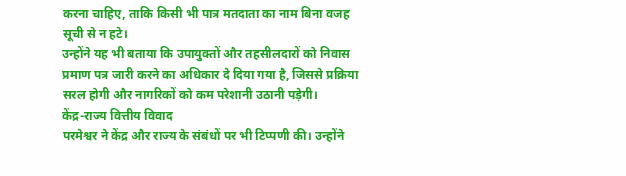करना चाहिए, ताकि किसी भी पात्र मतदाता का नाम बिना वजह सूची से न हटे।
उन्होंने यह भी बताया कि उपायुक्तों और तहसीलदारों को निवास प्रमाण पत्र जारी करने का अधिकार दे दिया गया है, जिससे प्रक्रिया सरल होगी और नागरिकों को कम परेशानी उठानी पड़ेगी।
केंद्र-राज्य वित्तीय विवाद
परमेश्वर ने केंद्र और राज्य के संबंधों पर भी टिप्पणी की। उन्होंने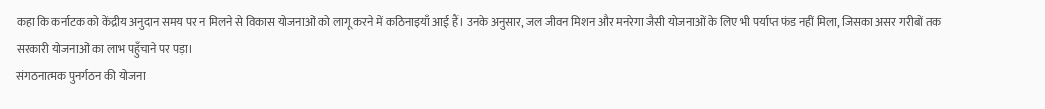कहा कि कर्नाटक को केंद्रीय अनुदान समय पर न मिलने से विकास योजनाओं को लागू करने में कठिनाइयाँ आई हैं। उनके अनुसार, जल जीवन मिशन और मनरेगा जैसी योजनाओं के लिए भी पर्याप्त फंड नहीं मिला, जिसका असर गरीबों तक सरकारी योजनाओं का लाभ पहुँचाने पर पड़ा।
संगठनात्मक पुनर्गठन की योजना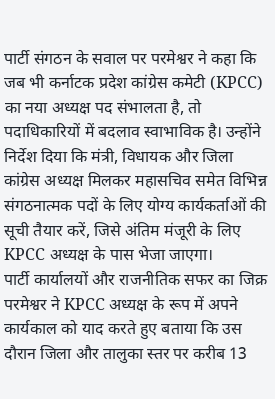पार्टी संगठन के सवाल पर परमेश्वर ने कहा कि जब भी कर्नाटक प्रदेश कांग्रेस कमेटी (KPCC) का नया अध्यक्ष पद संभालता है, तो पदाधिकारियों में बदलाव स्वाभाविक है। उन्होंने निर्देश दिया कि मंत्री, विधायक और जिला कांग्रेस अध्यक्ष मिलकर महासचिव समेत विभिन्न संगठनात्मक पदों के लिए योग्य कार्यकर्ताओं की सूची तैयार करें, जिसे अंतिम मंजूरी के लिए KPCC अध्यक्ष के पास भेजा जाएगा।
पार्टी कार्यालयों और राजनीतिक सफर का जिक्र
परमेश्वर ने KPCC अध्यक्ष के रूप में अपने कार्यकाल को याद करते हुए बताया कि उस दौरान जिला और तालुका स्तर पर करीब 13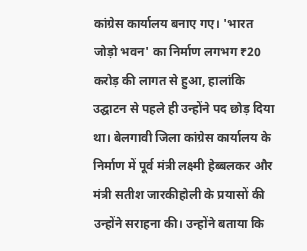कांग्रेस कार्यालय बनाए गए। 'भारत जोड़ो भवन' का निर्माण लगभग ₹20 करोड़ की लागत से हुआ, हालांकि उद्घाटन से पहले ही उन्होंने पद छोड़ दिया था। बेलगावी जिला कांग्रेस कार्यालय के निर्माण में पूर्व मंत्री लक्ष्मी हेब्बलकर और मंत्री सतीश जारकीहोली के प्रयासों की उन्होंने सराहना की। उन्होंने बताया कि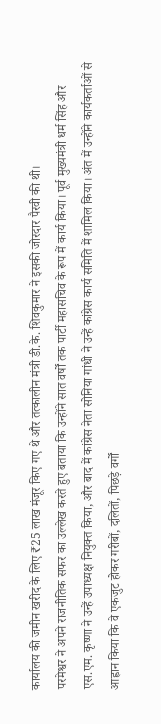कार्यालय की जमीन खरीद के लिए ₹25 लाख मंजूर किए गए थे और तत्कालीन मंत्री डी.के. शिवकुमार ने इसकी जोरदार पैरवी की थी।
परमेश्वर ने अपने राजनीतिक सफर का उल्लेख करते हुए बताया कि उन्होंने सात वर्षों तक पार्टी महासचिव के रूप में कार्य किया। पूर्व मुख्यमंत्री धर्म सिंह और एस.एम. कृष्णा ने उन्हें उपाध्यक्ष नियुक्त किया, और बाद में कांग्रेस नेता सोनिया गांधी ने उन्हें कांग्रेस कार्य समिति में शामिल किया। अंत में उन्होंने कार्यकर्ताओं से आह्वान किया कि वे एकजुट होकर गरीबों, दलितों, पिछड़े वर्गों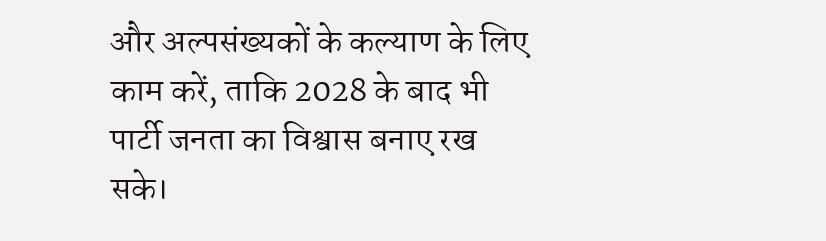और अल्पसंख्यकों के कल्याण के लिए काम करें, ताकि 2028 के बाद भी पार्टी जनता का विश्वास बनाए रख सके।